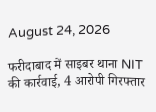August 24, 2026

फरीदाबाद में साइबर थाना NIT की कार्रवाई, 4 आरोपी गिरफ्तार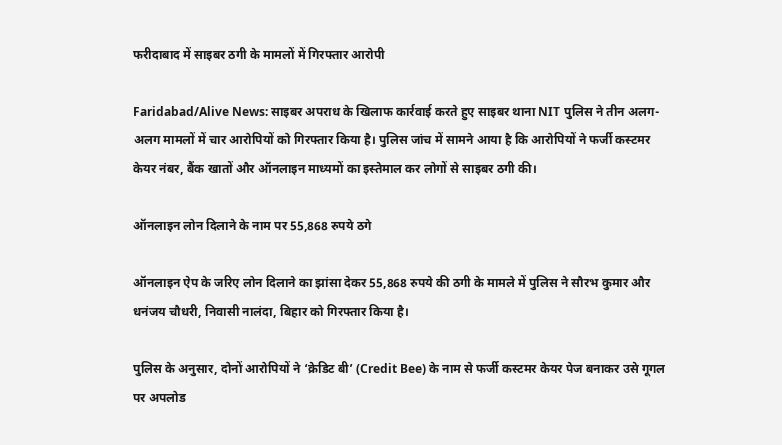फरीदाबाद में साइबर ठगी के मामलों में गिरफ्तार आरोपी

Faridabad/Alive News: साइबर अपराध के खिलाफ कार्रवाई करते हुए साइबर थाना NIT पुलिस ने तीन अलग-अलग मामलों में चार आरोपियों को गिरफ्तार किया है। पुलिस जांच में सामने आया है कि आरोपियों ने फर्जी कस्टमर केयर नंबर, बैंक खातों और ऑनलाइन माध्यमों का इस्तेमाल कर लोगों से साइबर ठगी की।

ऑनलाइन लोन दिलाने के नाम पर 55,868 रुपये ठगे

ऑनलाइन ऐप के जरिए लोन दिलाने का झांसा देकर 55,868 रुपये की ठगी के मामले में पुलिस ने सौरभ कुमार और धनंजय चौधरी, निवासी नालंदा, बिहार को गिरफ्तार किया है।

पुलिस के अनुसार, दोनों आरोपियों ने ‘क्रेडिट बी’ (Credit Bee) के नाम से फर्जी कस्टमर केयर पेज बनाकर उसे गूगल पर अपलोड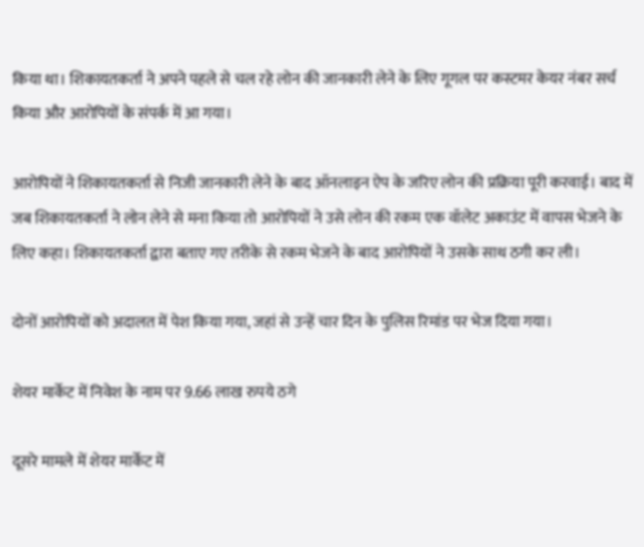किया था। शिकायतकर्ता ने अपने पहले से चल रहे लोन की जानकारी लेने के लिए गूगल पर कस्टमर केयर नंबर सर्च किया और आरोपियों के संपर्क में आ गया।

आरोपियों ने शिकायतकर्ता से निजी जानकारी लेने के बाद ऑनलाइन ऐप के जरिए लोन की प्रक्रिया पूरी करवाई। बाद में जब शिकायतकर्ता ने लोन लेने से मना किया तो आरोपियों ने उसे लोन की रकम एक वॉलेट अकाउंट में वापस भेजने के लिए कहा। शिकायतकर्ता द्वारा बताए गए तरीके से रकम भेजने के बाद आरोपियों ने उसके साथ ठगी कर ली।

दोनों आरोपियों को अदालत में पेश किया गया, जहां से उन्हें चार दिन के पुलिस रिमांड पर भेज दिया गया।

शेयर मार्केट में निवेश के नाम पर 9.66 लाख रुपये ठगे

दूसरे मामले में शेयर मार्केट में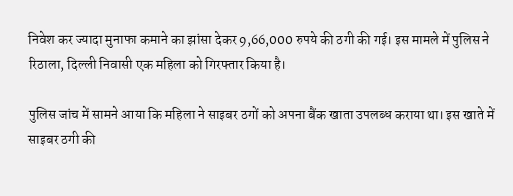निवेश कर ज्यादा मुनाफा कमाने का झांसा देकर 9,66,000 रुपये की ठगी की गई। इस मामले में पुलिस ने रिठाला, दिल्ली निवासी एक महिला को गिरफ्तार किया है।

पुलिस जांच में सामने आया कि महिला ने साइबर ठगों को अपना बैंक खाता उपलब्ध कराया था। इस खाते में साइबर ठगी की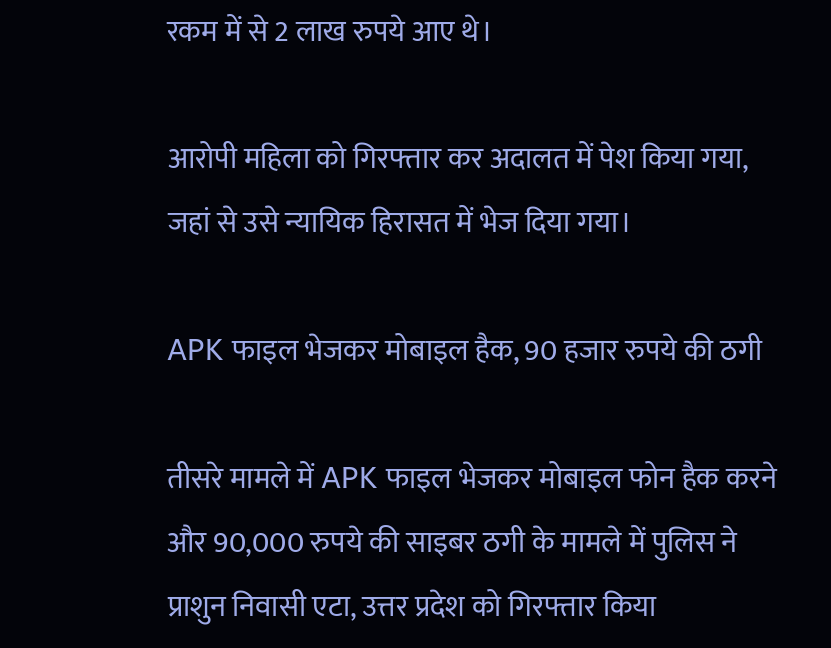रकम में से 2 लाख रुपये आए थे।

आरोपी महिला को गिरफ्तार कर अदालत में पेश किया गया, जहां से उसे न्यायिक हिरासत में भेज दिया गया।

APK फाइल भेजकर मोबाइल हैक, 90 हजार रुपये की ठगी

तीसरे मामले में APK फाइल भेजकर मोबाइल फोन हैक करने और 90,000 रुपये की साइबर ठगी के मामले में पुलिस ने प्राशुन निवासी एटा, उत्तर प्रदेश को गिरफ्तार किया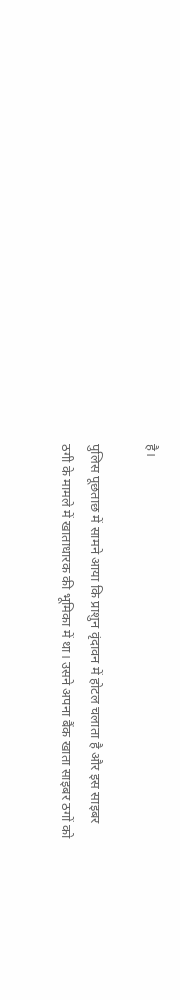है।

पुलिस पूछताछ में सामने आया कि प्राशुन वृंदावन में होटल चलाता है और इस साइबर ठगी के मामले में खाताधारक की भूमिका में था। उसने अपना बैंक खाता साइबर ठगों को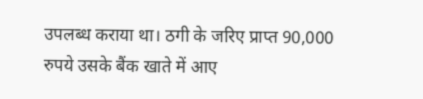उपलब्ध कराया था। ठगी के जरिए प्राप्त 90,000 रुपये उसके बैंक खाते में आए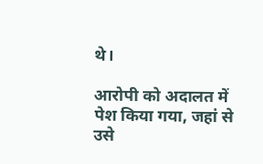थे।

आरोपी को अदालत में पेश किया गया, जहां से उसे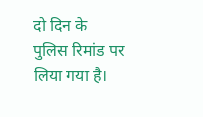दो दिन के पुलिस रिमांड पर लिया गया है।